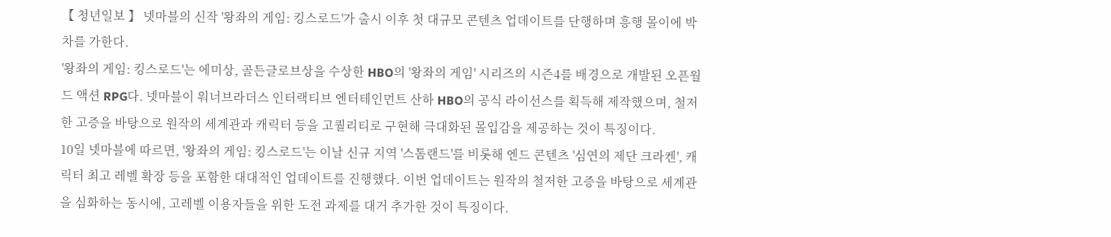【 청년일보 】 넷마블의 신작 '왕좌의 게임: 킹스로드'가 출시 이후 첫 대규모 콘텐츠 업데이트를 단행하며 흥행 몰이에 박차를 가한다.
'왕좌의 게임: 킹스로드'는 에미상, 골든글로브상을 수상한 HBO의 '왕좌의 게임' 시리즈의 시즌4를 배경으로 개발된 오픈월드 액션 RPG다. 넷마블이 워너브라더스 인터랙티브 엔터테인먼트 산하 HBO의 공식 라이선스를 획득해 제작했으며, 철저한 고증을 바탕으로 원작의 세계관과 캐릭터 등을 고퀄리티로 구현해 극대화된 몰입감을 제공하는 것이 특징이다.
10일 넷마블에 따르면, '왕좌의 게임: 킹스로드'는 이날 신규 지역 '스톰랜드'를 비롯해 엔드 콘텐츠 '심연의 제단 크라켄', 캐릭터 최고 레벨 확장 등을 포함한 대대적인 업데이트를 진행했다. 이번 업데이트는 원작의 철저한 고증을 바탕으로 세계관을 심화하는 동시에, 고레벨 이용자들을 위한 도전 과제를 대거 추가한 것이 특징이다.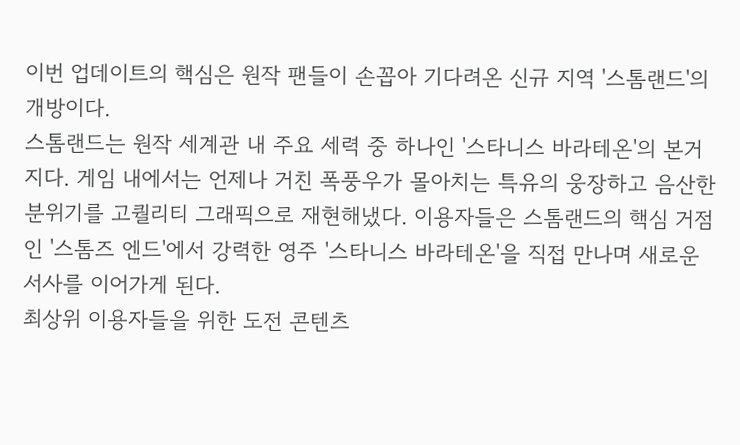이번 업데이트의 핵심은 원작 팬들이 손꼽아 기다려온 신규 지역 '스톰랜드'의 개방이다.
스톰랜드는 원작 세계관 내 주요 세력 중 하나인 '스타니스 바라테온'의 본거지다. 게임 내에서는 언제나 거친 폭풍우가 몰아치는 특유의 웅장하고 음산한 분위기를 고퀄리티 그래픽으로 재현해냈다. 이용자들은 스톰랜드의 핵심 거점인 '스톰즈 엔드'에서 강력한 영주 '스타니스 바라테온'을 직접 만나며 새로운 서사를 이어가게 된다.
최상위 이용자들을 위한 도전 콘텐츠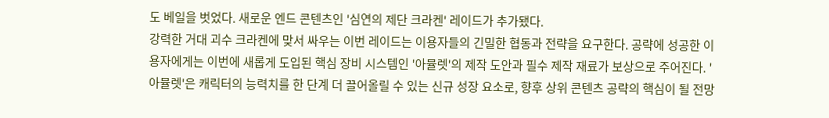도 베일을 벗었다. 새로운 엔드 콘텐츠인 '심연의 제단 크라켄' 레이드가 추가됐다.
강력한 거대 괴수 크라켄에 맞서 싸우는 이번 레이드는 이용자들의 긴밀한 협동과 전략을 요구한다. 공략에 성공한 이용자에게는 이번에 새롭게 도입된 핵심 장비 시스템인 '아뮬렛'의 제작 도안과 필수 제작 재료가 보상으로 주어진다. '아뮬렛'은 캐릭터의 능력치를 한 단계 더 끌어올릴 수 있는 신규 성장 요소로, 향후 상위 콘텐츠 공략의 핵심이 될 전망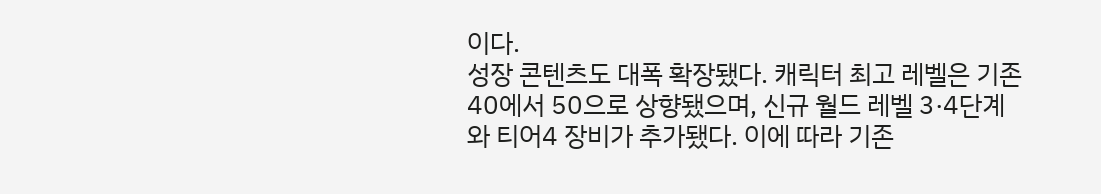이다.
성장 콘텐츠도 대폭 확장됐다. 캐릭터 최고 레벨은 기존 40에서 50으로 상향됐으며, 신규 월드 레벨 3·4단계와 티어4 장비가 추가됐다. 이에 따라 기존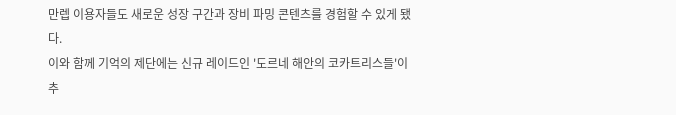만렙 이용자들도 새로운 성장 구간과 장비 파밍 콘텐츠를 경험할 수 있게 됐다.
이와 함께 기억의 제단에는 신규 레이드인 '도르네 해안의 코카트리스들'이 추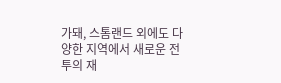가돼, 스톰랜드 외에도 다양한 지역에서 새로운 전투의 재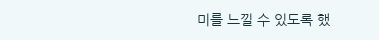미를 느낄 수 있도록 했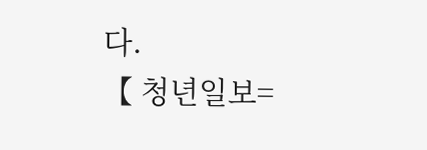다.
【 청년일보=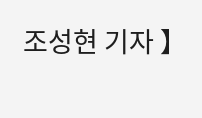조성현 기자 】